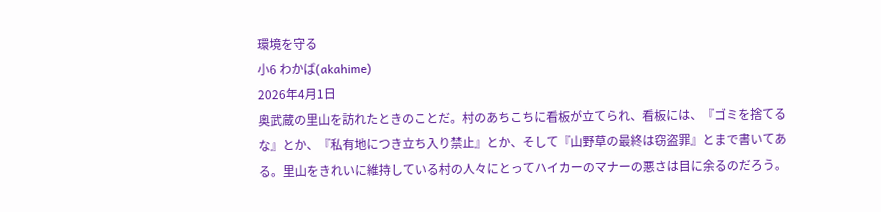環境を守る
小6 わかば(akahime)
2026年4月1日
奥武蔵の里山を訪れたときのことだ。村のあちこちに看板が立てられ、看板には、『ゴミを捨てるな』とか、『私有地につき立ち入り禁止』とか、そして『山野草の最終は窃盗罪』とまで書いてある。里山をきれいに維持している村の人々にとってハイカーのマナーの悪さは目に余るのだろう。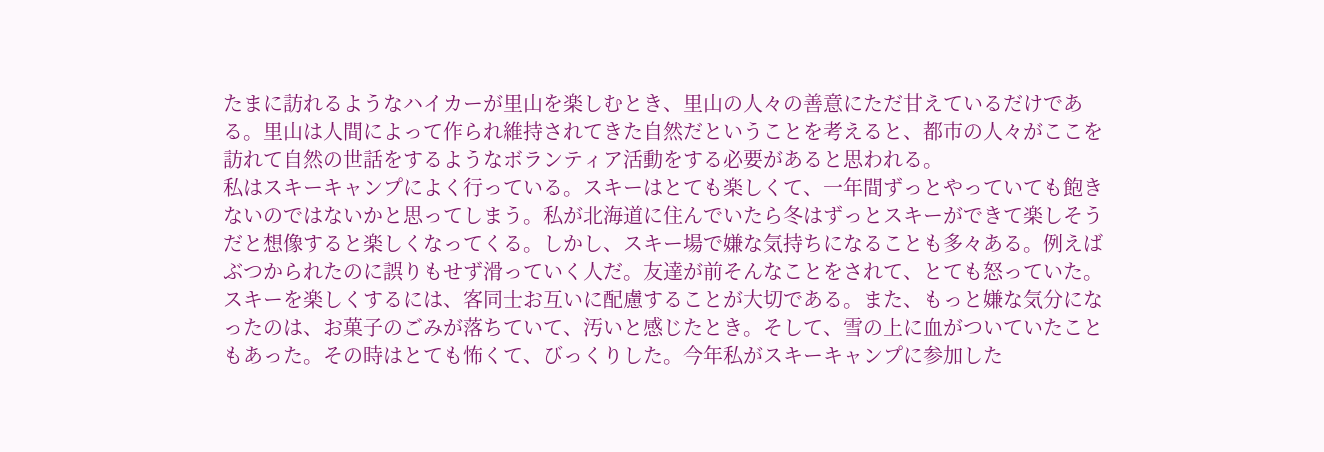たまに訪れるようなハイカーが里山を楽しむとき、里山の人々の善意にただ甘えているだけである。里山は人間によって作られ維持されてきた自然だということを考えると、都市の人々がここを訪れて自然の世話をするようなボランティア活動をする必要があると思われる。
私はスキーキャンプによく行っている。スキーはとても楽しくて、一年間ずっとやっていても飽きないのではないかと思ってしまう。私が北海道に住んでいたら冬はずっとスキーができて楽しそうだと想像すると楽しくなってくる。しかし、スキー場で嫌な気持ちになることも多々ある。例えばぶつかられたのに誤りもせず滑っていく人だ。友達が前そんなことをされて、とても怒っていた。スキーを楽しくするには、客同士お互いに配慮することが大切である。また、もっと嫌な気分になったのは、お菓子のごみが落ちていて、汚いと感じたとき。そして、雪の上に血がついていたこともあった。その時はとても怖くて、びっくりした。今年私がスキーキャンプに参加した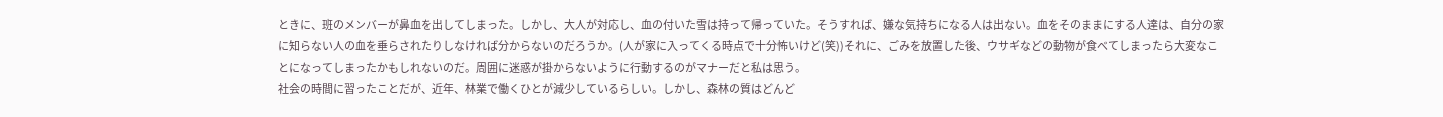ときに、班のメンバーが鼻血を出してしまった。しかし、大人が対応し、血の付いた雪は持って帰っていた。そうすれば、嫌な気持ちになる人は出ない。血をそのままにする人達は、自分の家に知らない人の血を垂らされたりしなければ分からないのだろうか。(人が家に入ってくる時点で十分怖いけど(笑))それに、ごみを放置した後、ウサギなどの動物が食べてしまったら大変なことになってしまったかもしれないのだ。周囲に迷惑が掛からないように行動するのがマナーだと私は思う。
社会の時間に習ったことだが、近年、林業で働くひとが減少しているらしい。しかし、森林の質はどんど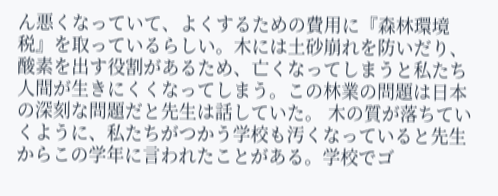ん悪くなっていて、よくするための費用に『森林環境税』を取っているらしい。木には土砂崩れを防いだり、酸素を出す役割があるため、亡くなってしまうと私たち人間が生きにくくなってしまう。この林業の問題は日本の深刻な問題だと先生は話していた。 木の質が落ちていくように、私たちがつかう学校も汚くなっていると先生からこの学年に言われたことがある。学校でゴ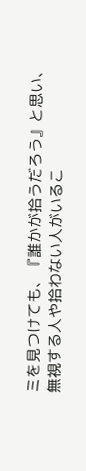ミを見つけても、『誰かが拾うだろう』と思い、無視する人や拾わない人がいるこ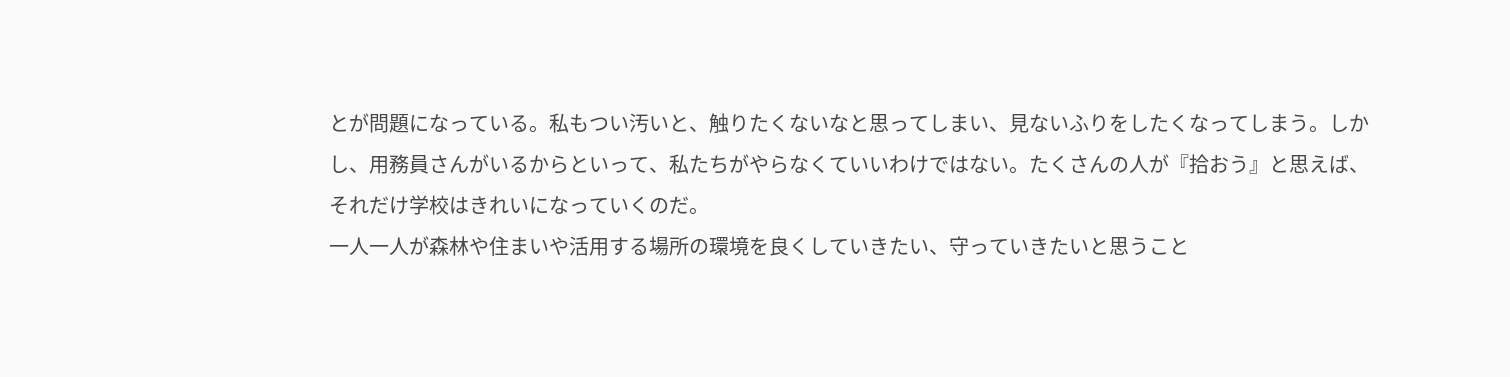とが問題になっている。私もつい汚いと、触りたくないなと思ってしまい、見ないふりをしたくなってしまう。しかし、用務員さんがいるからといって、私たちがやらなくていいわけではない。たくさんの人が『拾おう』と思えば、それだけ学校はきれいになっていくのだ。
一人一人が森林や住まいや活用する場所の環境を良くしていきたい、守っていきたいと思うこと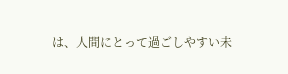は、人間にとって過ごしやすい未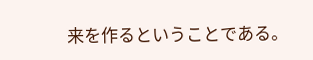来を作るということである。